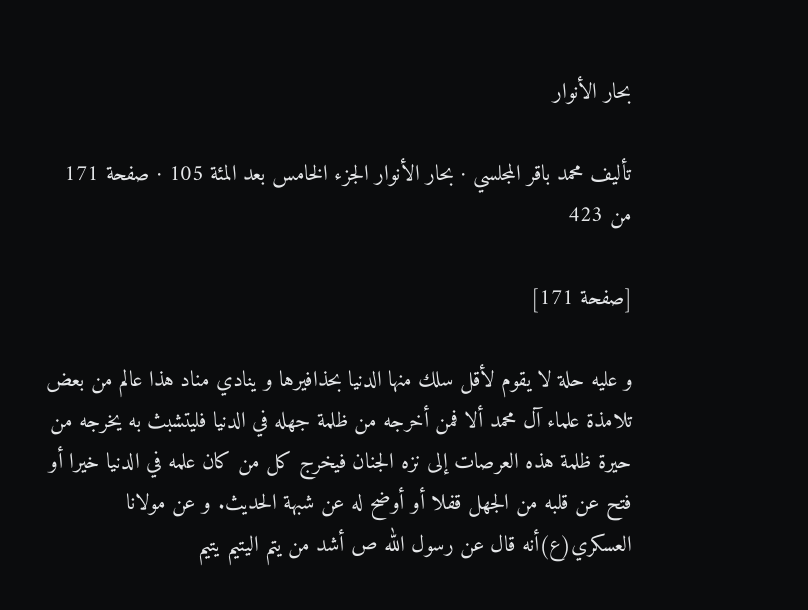بحار الأنوار

تأليف محمد باقر المجلسي · بحار الأنوار الجزء الخامس بعد المئة 105 · صفحة 171 من 423

[صفحة 171]

و عليه حلة لا يقوم لأقل سلك منها الدنيا بحذافيرها و ينادي مناد هذا عالم من بعض تلامذة علماء آل محمد ألا فمن أخرجه من ظلمة جهله في الدنيا فليتشبث به يخرجه من حيرة ظلمة هذه العرصات إلى نزه الجنان فيخرج كل من كان علمه في الدنيا خيرا أو فتح عن قلبه من الجهل قفلا أو أوضح له عن شبهة الحديث. و عن مولانا العسكري(ع)أنه قال عن رسول الله ص أشد من يتم اليتيم يتيم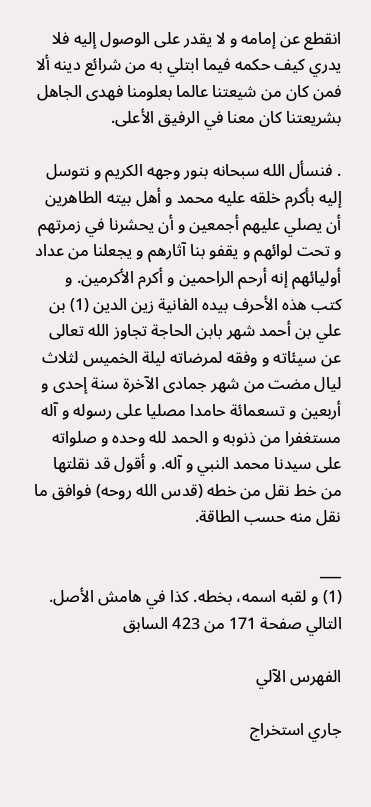انقطع عن إمامه و لا يقدر على الوصول إليه فلا يدري كيف حكمه فيما ابتلي به من شرائع دينه ألا فمن كان من شيعتنا عالما بعلومنا فهدى الجاهل بشريعتنا كان معنا في الرفيق الأعلى.

. فنسأل الله سبحانه بنور وجهه الكريم و نتوسل إليه بأكرم خلقه عليه محمد و أهل بيته الطاهرين أن يصلي عليهم أجمعين و أن يحشرنا في زمرتهم و تحت لوائهم و يقفو بنا آثارهم و يجعلنا من عداد أوليائهم إنه أرحم الراحمين و أكرم الأكرمين. و كتب هذه الأحرف بيده الفانية زين الدين (1) بن علي بن أحمد شهر بابن الحاجة تجاوز الله تعالى عن سيئاته و وفقه لمرضاته ليلة الخميس لثلاث ليال مضت من شهر جمادى الآخرة سنة إحدى و أربعين و تسعمائة حامدا مصليا على رسوله و آله مستغفرا من ذنوبه و الحمد لله وحده و صلواته على سيدنا محمد النبي و آله. و أقول قد نقلتها من خط نقل من خطه (قدس الله روحه) فوافق ما نقل منه حسب الطاقة.

___
(1) و لقبه اسمه، بخطه. كذا في هامش الأصل.
التالي صفحة 171 من 423 السابق

الفهرس الآلي

جاري استخراج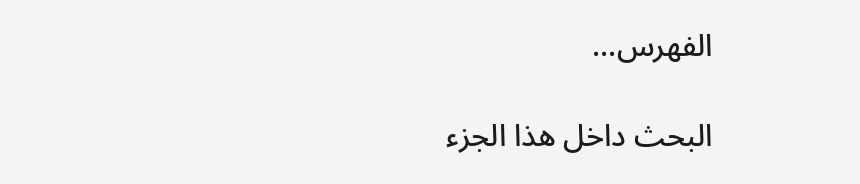الفهرس...

البحث داخل هذا الجزء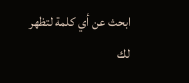ابحث عن أي كلمة لتظهر لك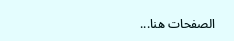الصفحات هنا...